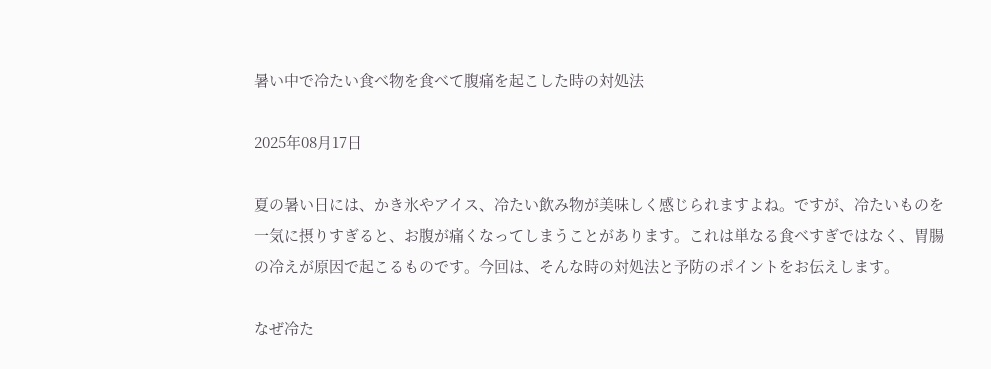暑い中で冷たい食べ物を食べて腹痛を起こした時の対処法

2025年08月17日

夏の暑い日には、かき氷やアイス、冷たい飲み物が美味しく感じられますよね。ですが、冷たいものを一気に摂りすぎると、お腹が痛くなってしまうことがあります。これは単なる食べすぎではなく、胃腸の冷えが原因で起こるものです。今回は、そんな時の対処法と予防のポイントをお伝えします。

なぜ冷た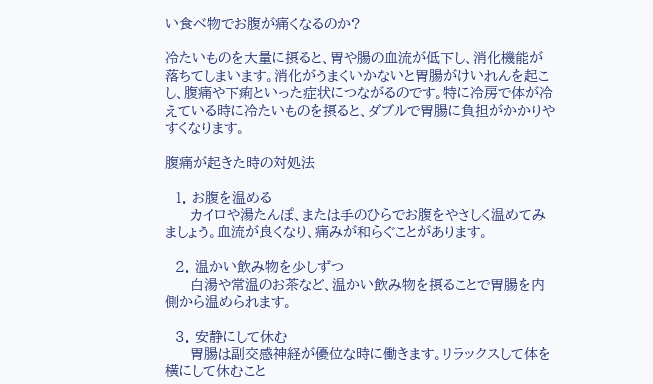い食べ物でお腹が痛くなるのか?

冷たいものを大量に摂ると、胃や腸の血流が低下し、消化機能が落ちてしまいます。消化がうまくいかないと胃腸がけいれんを起こし、腹痛や下痢といった症状につながるのです。特に冷房で体が冷えている時に冷たいものを摂ると、ダブルで胃腸に負担がかかりやすくなります。

腹痛が起きた時の対処法

  1. お腹を温める
     カイロや湯たんぽ、または手のひらでお腹をやさしく温めてみましょう。血流が良くなり、痛みが和らぐことがあります。

  2. 温かい飲み物を少しずつ
     白湯や常温のお茶など、温かい飲み物を摂ることで胃腸を内側から温められます。

  3. 安静にして休む
     胃腸は副交感神経が優位な時に働きます。リラックスして体を横にして休むこと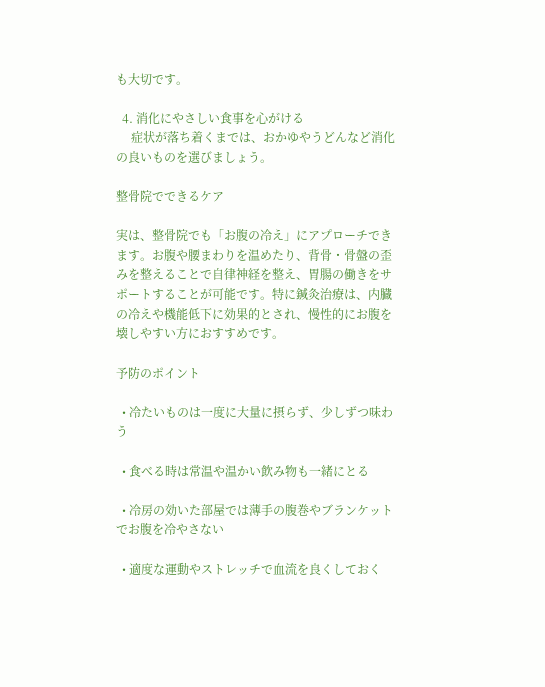も大切です。

  4. 消化にやさしい食事を心がける
     症状が落ち着くまでは、おかゆやうどんなど消化の良いものを選びましょう。

整骨院でできるケア

実は、整骨院でも「お腹の冷え」にアプローチできます。お腹や腰まわりを温めたり、背骨・骨盤の歪みを整えることで自律神経を整え、胃腸の働きをサポートすることが可能です。特に鍼灸治療は、内臓の冷えや機能低下に効果的とされ、慢性的にお腹を壊しやすい方におすすめです。

予防のポイント

  • 冷たいものは一度に大量に摂らず、少しずつ味わう

  • 食べる時は常温や温かい飲み物も一緒にとる

  • 冷房の効いた部屋では薄手の腹巻やブランケットでお腹を冷やさない

  • 適度な運動やストレッチで血流を良くしておく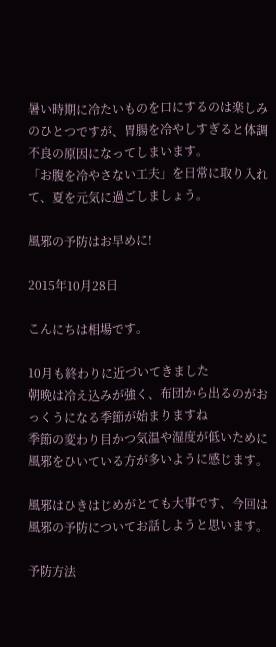暑い時期に冷たいものを口にするのは楽しみのひとつですが、胃腸を冷やしすぎると体調不良の原因になってしまいます。
「お腹を冷やさない工夫」を日常に取り入れて、夏を元気に過ごしましょう。

風邪の予防はお早めに!

2015年10月28日

こんにちは相場です。

10月も終わりに近づいてきました
朝晩は冷え込みが強く、布団から出るのがおっくうになる季節が始まりますね
季節の変わり目かつ気温や湿度が低いために風邪をひいている方が多いように感じます。

風邪はひきはじめがとても大事です、今回は風邪の予防についてお話しようと思います。

予防方法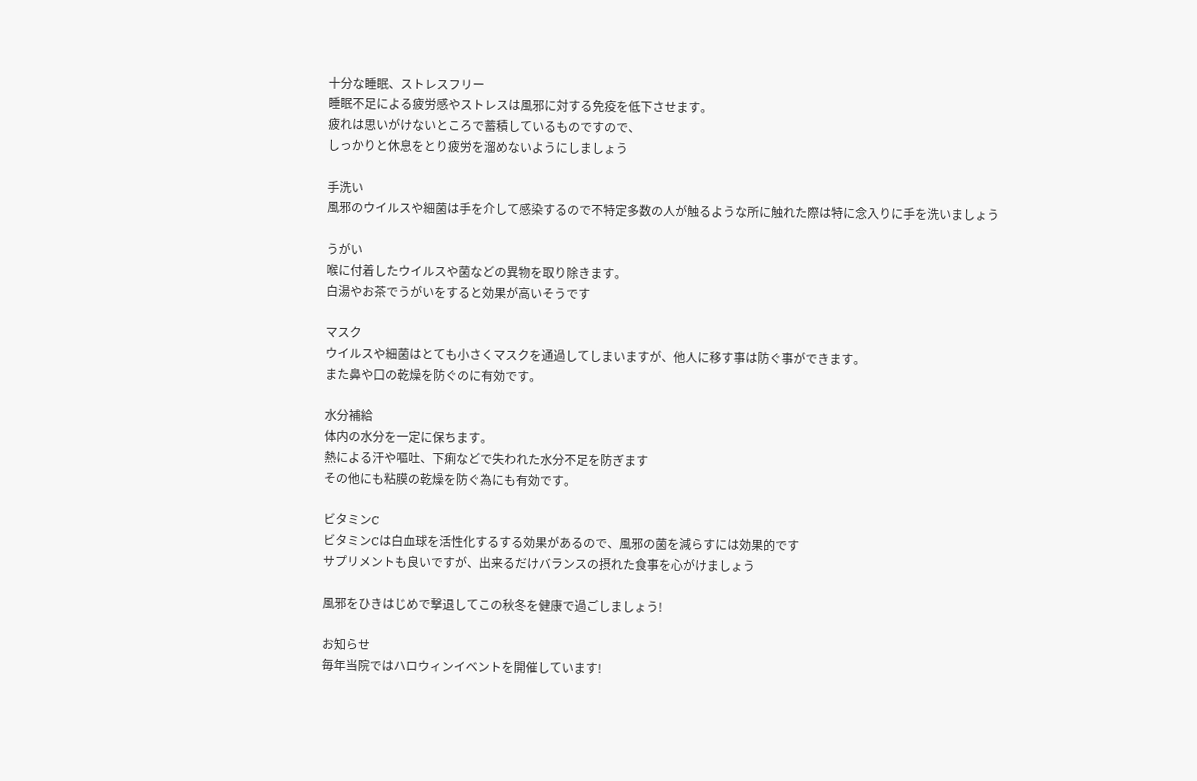十分な睡眠、ストレスフリー
睡眠不足による疲労感やストレスは風邪に対する免疫を低下させます。
疲れは思いがけないところで蓄積しているものですので、
しっかりと休息をとり疲労を溜めないようにしましょう

手洗い
風邪のウイルスや細菌は手を介して感染するので不特定多数の人が触るような所に触れた際は特に念入りに手を洗いましょう

うがい
喉に付着したウイルスや菌などの異物を取り除きます。
白湯やお茶でうがいをすると効果が高いそうです

マスク
ウイルスや細菌はとても小さくマスクを通過してしまいますが、他人に移す事は防ぐ事ができます。
また鼻や口の乾燥を防ぐのに有効です。

水分補給
体内の水分を一定に保ちます。
熱による汗や嘔吐、下痢などで失われた水分不足を防ぎます
その他にも粘膜の乾燥を防ぐ為にも有効です。

ビタミンC
ビタミンCは白血球を活性化するする効果があるので、風邪の菌を減らすには効果的です
サプリメントも良いですが、出来るだけバランスの摂れた食事を心がけましょう

風邪をひきはじめで撃退してこの秋冬を健康で過ごしましょう!

お知らせ
毎年当院ではハロウィンイベントを開催しています!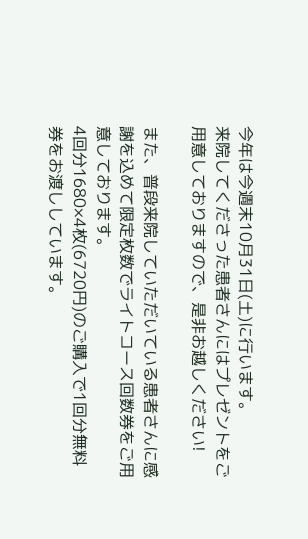今年は今週末10月31日(土)に行います。
来院してくださった患者さんにはプレゼントをご用意しておりますので、是非お越しください!

また、普段来院していただいている患者さんに感謝を込めて限定枚数でライトコース回数券をご用意しております。
4回分1680×4枚(6720円)のご購入で1回分無料券をお渡ししています。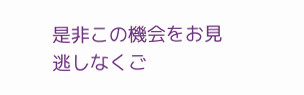是非この機会をお見逃しなくご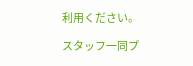利用ください。

スタッフ一同プ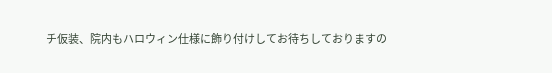チ仮装、院内もハロウィン仕様に飾り付けしてお待ちしておりますの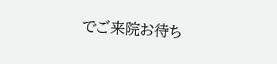でご来院お待ち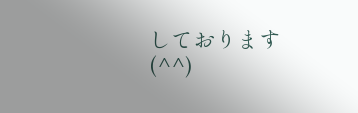しております(^^)